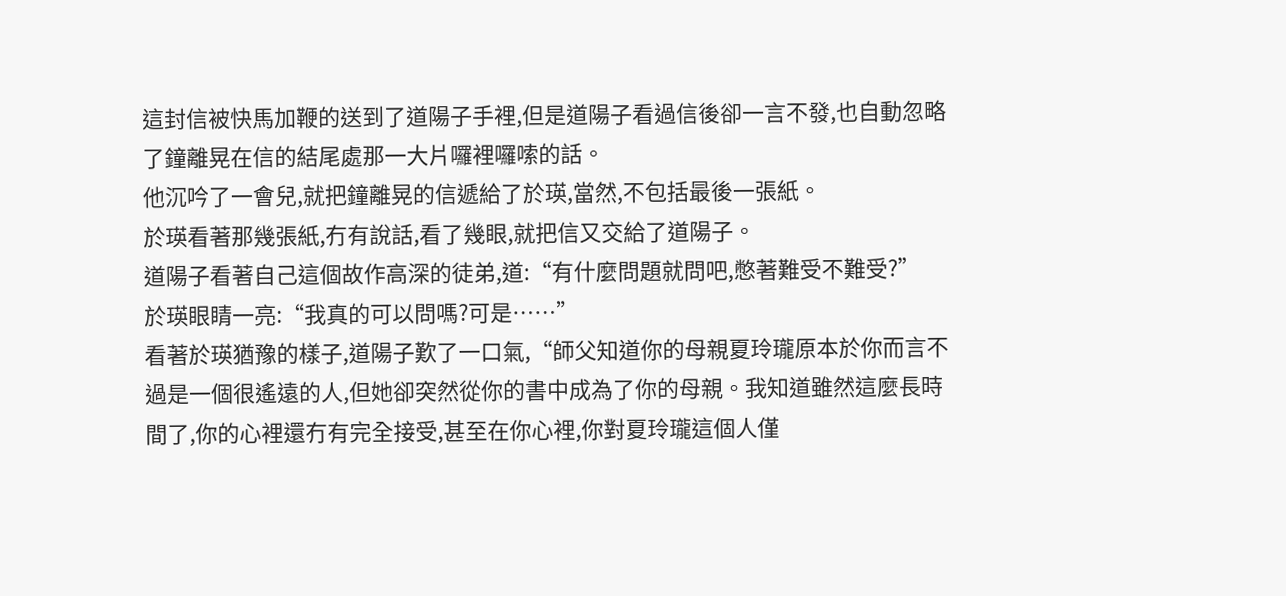這封信被快馬加鞭的送到了道陽子手裡,但是道陽子看過信後卻一言不發,也自動忽略了鐘離晃在信的結尾處那一大片囉裡囉嗦的話。
他沉吟了一會兒,就把鐘離晃的信遞給了於瑛,當然,不包括最後一張紙。
於瑛看著那幾張紙,冇有說話,看了幾眼,就把信又交給了道陽子。
道陽子看著自己這個故作高深的徒弟,道:“有什麼問題就問吧,憋著難受不難受?”
於瑛眼睛一亮:“我真的可以問嗎?可是……”
看著於瑛猶豫的樣子,道陽子歎了一口氣,“師父知道你的母親夏玲瓏原本於你而言不過是一個很遙遠的人,但她卻突然從你的書中成為了你的母親。我知道雖然這麼長時間了,你的心裡還冇有完全接受,甚至在你心裡,你對夏玲瓏這個人僅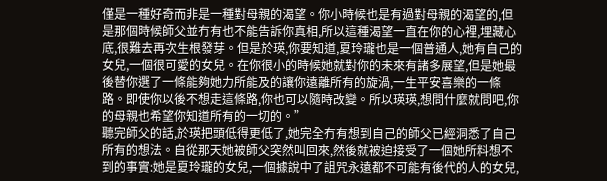僅是一種好奇而非是一種對母親的渴望。你小時候也是有過對母親的渴望的,但是那個時候師父並冇有也不能告訴你真相,所以這種渴望一直在你的心裡,埋藏心底,很難去再次生根發芽。但是於瑛,你要知道,夏玲瓏也是一個普通人,她有自己的女兒,一個很可愛的女兒。在你很小的時候她就對你的未來有諸多展望,但是她最後替你選了一條能夠她力所能及的讓你遠離所有的旋渦,一生平安喜樂的一條路。即使你以後不想走這條路,你也可以隨時改變。所以瑛瑛,想問什麼就問吧,你的母親也希望你知道所有的一切的。”
聽完師父的話,於瑛把頭低得更低了,她完全冇有想到自己的師父已經洞悉了自己所有的想法。自從那天她被師父突然叫回來,然後就被迫接受了一個她所料想不到的事實:她是夏玲瓏的女兒,一個據說中了詛咒永遠都不可能有後代的人的女兒,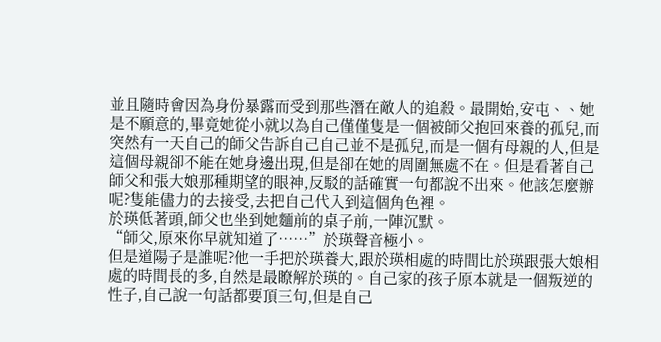並且隨時會因為身份暴露而受到那些潛在敵人的追殺。最開始,安屯、、她是不願意的,畢竟她從小就以為自己僅僅隻是一個被師父抱回來養的孤兒,而突然有一天自己的師父告訴自己自己並不是孤兒,而是一個有母親的人,但是這個母親卻不能在她身邊出現,但是卻在她的周圍無處不在。但是看著自己師父和張大娘那種期望的眼神,反駁的話確實一句都說不出來。他該怎麼辦呢?隻能儘力的去接受,去把自己代入到這個角色裡。
於瑛低著頭,師父也坐到她麵前的桌子前,一陣沉默。
“師父,原來你早就知道了……”於瑛聲音極小。
但是道陽子是誰呢?他一手把於瑛養大,跟於瑛相處的時間比於瑛跟張大娘相處的時間長的多,自然是最瞭解於瑛的。自己家的孩子原本就是一個叛逆的性子,自己說一句話都要頂三句,但是自己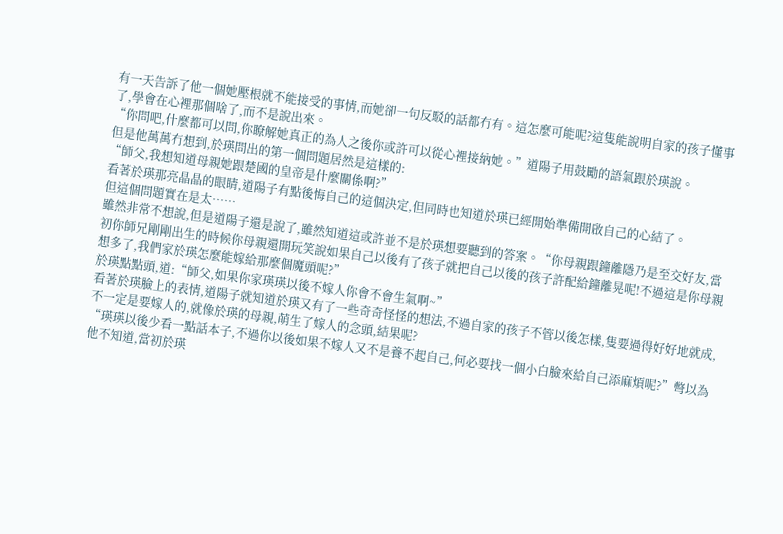有一天告訴了他一個她壓根就不能接受的事情,而她卻一句反駁的話都冇有。這怎麼可能呢?這隻能說明自家的孩子懂事了,學會在心裡那個啥了,而不是說出來。
“你問吧,什麼都可以問,你瞭解她真正的為人之後你或許可以從心裡接納她。”道陽子用鼓勵的語氣跟於瑛說。
但是他萬萬冇想到,於瑛問出的第一個問題居然是這樣的:
“師父,我想知道母親她跟楚國的皇帝是什麼關係啊?”
看著於瑛那亮晶晶的眼睛,道陽子有點後悔自己的這個決定,但同時也知道於瑛已經開始準備開啟自己的心結了。
但這個問題實在是太……
雖然非常不想說,但是道陽子還是說了,雖然知道這或許並不是於瑛想要聽到的答案。“你母親跟鐘離隱乃是至交好友,當初你師兄剛剛出生的時候你母親還開玩笑說如果自己以後有了孩子就把自己以後的孩子許配給鐘離晃呢!不過這是你母親想多了,我們家於瑛怎麼能嫁給那麼個魔頭呢?”
於瑛點點頭,道:“師父,如果你家瑛瑛以後不嫁人你會不會生氣啊~”
看著於瑛臉上的表情,道陽子就知道於瑛又有了一些奇奇怪怪的想法,不過自家的孩子不管以後怎樣,隻要過得好好地就成,不一定是要嫁人的,就像於瑛的母親,萌生了嫁人的念頭,結果呢?
“瑛瑛以後少看一點話本子,不過你以後如果不嫁人又不是養不起自己,何必要找一個小白臉來給自己添麻煩呢?”彆以為他不知道,當初於瑛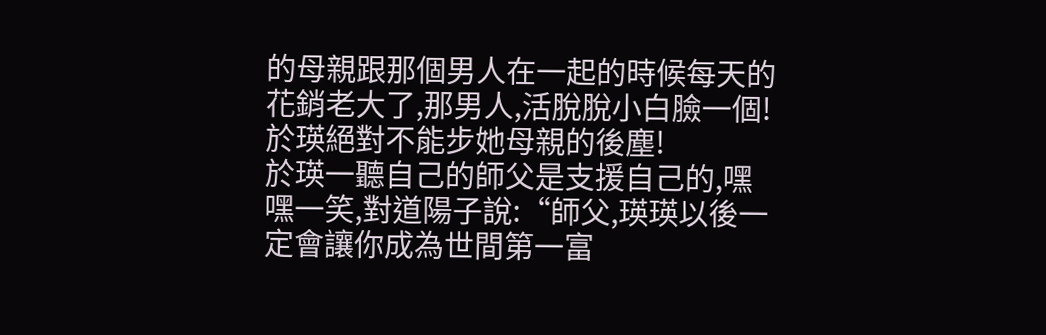的母親跟那個男人在一起的時候每天的花銷老大了,那男人,活脫脫小白臉一個!於瑛絕對不能步她母親的後塵!
於瑛一聽自己的師父是支援自己的,嘿嘿一笑,對道陽子說:“師父,瑛瑛以後一定會讓你成為世間第一富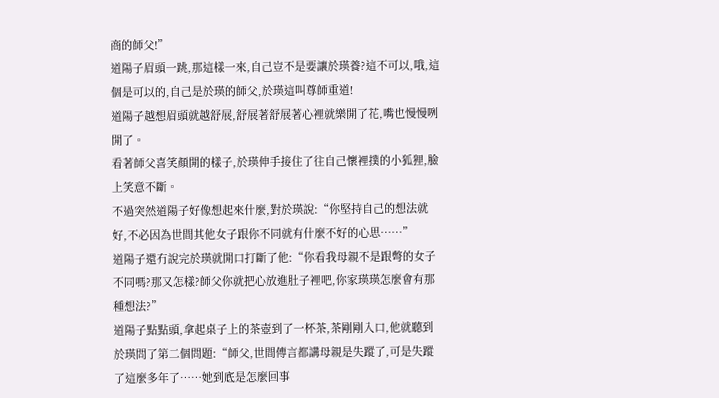商的師父!”
道陽子眉頭一跳,那這樣一來,自己豈不是要讓於瑛養?這不可以,哦,這個是可以的,自己是於瑛的師父,於瑛這叫尊師重道!
道陽子越想眉頭就越舒展,舒展著舒展著心裡就樂開了花,嘴也慢慢咧開了。
看著師父喜笑顏開的樣子,於瑛伸手接住了往自己懷裡撲的小狐狸,臉上笑意不斷。
不過突然道陽子好像想起來什麼,對於瑛說:“你堅持自己的想法就好,不必因為世間其他女子跟你不同就有什麼不好的心思……”
道陽子還冇說完於瑛就開口打斷了他:“你看我母親不是跟彆的女子不同嗎?那又怎樣?師父你就把心放進肚子裡吧,你家瑛瑛怎麼會有那種想法?”
道陽子點點頭,拿起桌子上的茶壺到了一杯茶,茶剛剛入口,他就聽到於瑛問了第二個問題:“師父,世間傳言都講母親是失蹤了,可是失蹤了這麼多年了……她到底是怎麼回事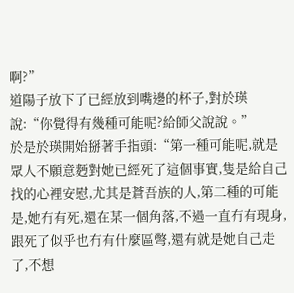啊?”
道陽子放下了已經放到嘴邊的杯子,對於瑛說:“你覺得有幾種可能呢?給師父說說。”
於是於瑛開始掰著手指頭:“第一種可能呢,就是眾人不願意麪對她已經死了這個事實,隻是給自己找的心裡安慰,尤其是蒼吾族的人,第二種的可能是,她冇有死,還在某一個角落,不過一直冇有現身,跟死了似乎也冇有什麼區彆,還有就是她自己走了,不想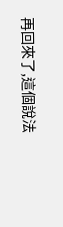再回來了,這個說法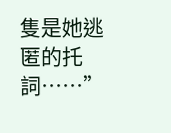隻是她逃匿的托詞……”